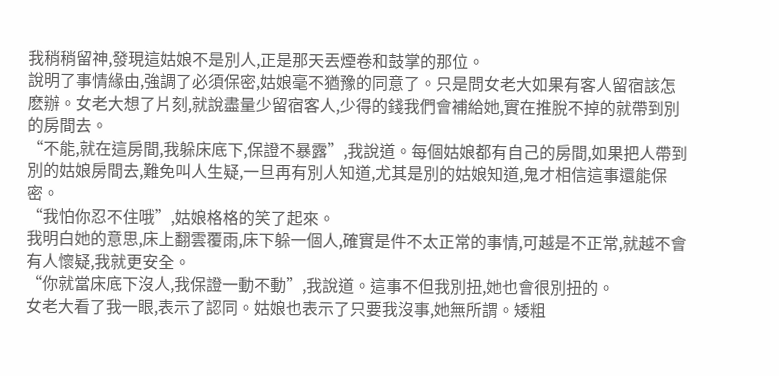我稍稍留神,發現這姑娘不是別人,正是那天丟煙卷和鼓掌的那位。
說明了事情緣由,強調了必須保密,姑娘毫不猶豫的同意了。只是問女老大如果有客人留宿該怎麽辦。女老大想了片刻,就說盡量少留宿客人,少得的錢我們會補給她,實在推脫不掉的就帶到別的房間去。
“不能,就在這房間,我躲床底下,保證不暴露”,我說道。每個姑娘都有自己的房間,如果把人帶到別的姑娘房間去,難免叫人生疑,一旦再有別人知道,尤其是別的姑娘知道,鬼才相信這事還能保密。
“我怕你忍不住哦”,姑娘格格的笑了起來。
我明白她的意思,床上翻雲覆雨,床下躲一個人,確實是件不太正常的事情,可越是不正常,就越不會有人懷疑,我就更安全。
“你就當床底下沒人,我保證一動不動”,我說道。這事不但我別扭,她也會很別扭的。
女老大看了我一眼,表示了認同。姑娘也表示了只要我沒事,她無所謂。矮粗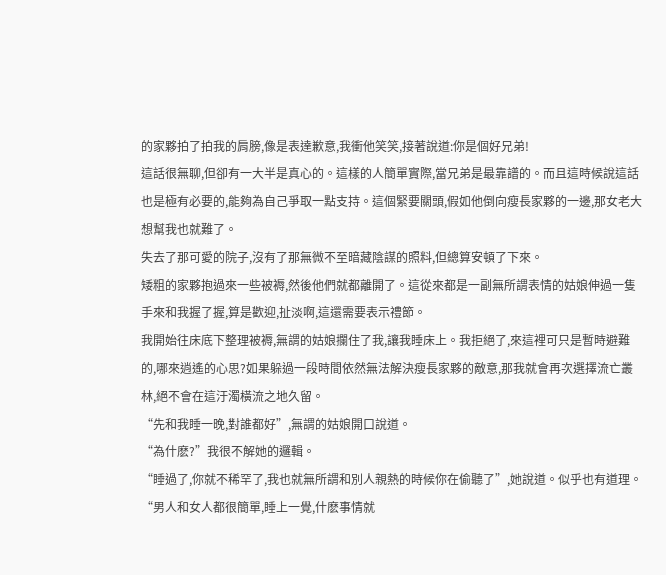的家夥拍了拍我的肩膀,像是表達歉意,我衝他笑笑,接著說道:你是個好兄弟!
這話很無聊,但卻有一大半是真心的。這樣的人簡單實際,當兄弟是最靠譜的。而且這時候說這話也是極有必要的,能夠為自己爭取一點支持。這個緊要關頭,假如他倒向瘦長家夥的一邊,那女老大想幫我也就難了。
失去了那可愛的院子,沒有了那無微不至暗藏陰謀的照料,但總算安頓了下來。
矮粗的家夥抱過來一些被褥,然後他們就都離開了。這從來都是一副無所謂表情的姑娘伸過一隻手來和我握了握,算是歡迎,扯淡啊,這還需要表示禮節。
我開始往床底下整理被褥,無謂的姑娘攔住了我,讓我睡床上。我拒絕了,來這裡可只是暫時避難的,哪來逍遙的心思?如果躲過一段時間依然無法解決瘦長家夥的敵意,那我就會再次選擇流亡叢林,絕不會在這汙濁橫流之地久留。
“先和我睡一晚,對誰都好”,無謂的姑娘開口說道。
“為什麽?”我很不解她的邏輯。
“睡過了,你就不稀罕了,我也就無所謂和別人親熱的時候你在偷聽了”,她說道。似乎也有道理。
“男人和女人都很簡單,睡上一覺,什麽事情就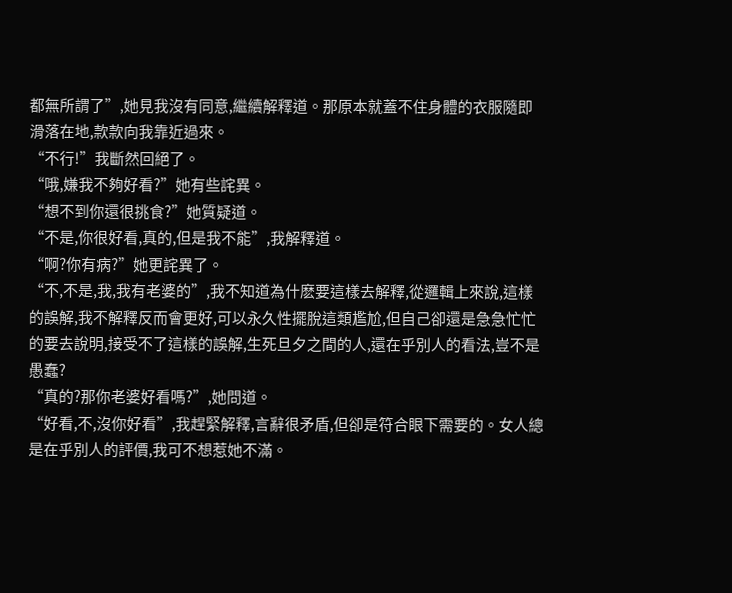都無所謂了”,她見我沒有同意,繼續解釋道。那原本就蓋不住身體的衣服隨即滑落在地,款款向我靠近過來。
“不行!”我斷然回絕了。
“哦,嫌我不夠好看?”她有些詫異。
“想不到你還很挑食?”她質疑道。
“不是,你很好看,真的,但是我不能”,我解釋道。
“啊?你有病?”她更詫異了。
“不,不是,我,我有老婆的”,我不知道為什麽要這樣去解釋,從邏輯上來說,這樣的誤解,我不解釋反而會更好,可以永久性擺脫這類尷尬,但自己卻還是急急忙忙的要去說明,接受不了這樣的誤解,生死旦夕之間的人,還在乎別人的看法,豈不是愚蠢?
“真的?那你老婆好看嗎?”,她問道。
“好看,不,沒你好看”,我趕緊解釋,言辭很矛盾,但卻是符合眼下需要的。女人總是在乎別人的評價,我可不想惹她不滿。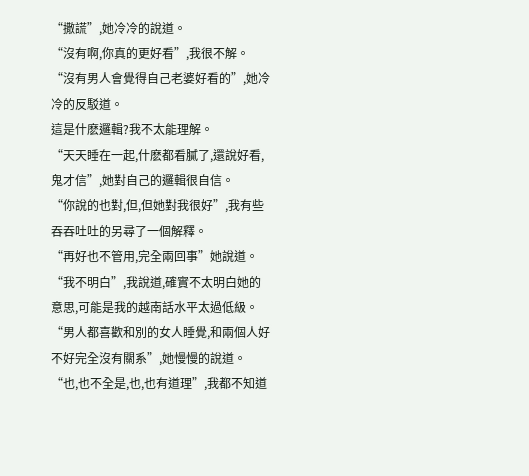“撒謊”,她冷冷的說道。
“沒有啊,你真的更好看”,我很不解。
“沒有男人會覺得自己老婆好看的”,她冷冷的反駁道。
這是什麽邏輯?我不太能理解。
“天天睡在一起,什麽都看膩了,還說好看,鬼才信”,她對自己的邏輯很自信。
“你說的也對,但,但她對我很好”,我有些吞吞吐吐的另尋了一個解釋。
“再好也不管用,完全兩回事”她說道。
“我不明白”,我說道,確實不太明白她的意思,可能是我的越南話水平太過低級。
“男人都喜歡和別的女人睡覺,和兩個人好不好完全沒有關系”,她慢慢的說道。
“也,也不全是,也,也有道理”,我都不知道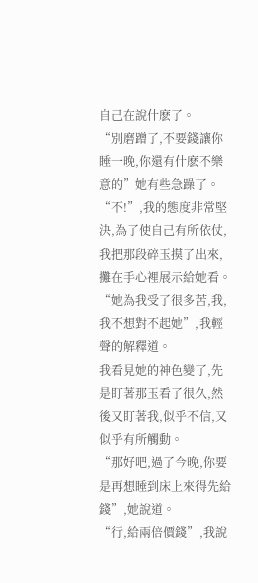自己在說什麽了。
“別磨蹭了,不要錢讓你睡一晚,你還有什麽不樂意的”她有些急躁了。
“不!”,我的態度非常堅決,為了使自己有所依仗,我把那段碎玉摸了出來,攤在手心裡展示給她看。
“她為我受了很多苦,我,我不想對不起她”,我輕聲的解釋道。
我看見她的神色變了,先是盯著那玉看了很久,然後又盯著我,似乎不信,又似乎有所觸動。
“那好吧,過了今晚,你要是再想睡到床上來得先給錢”,她說道。
“行,給兩倍價錢”,我說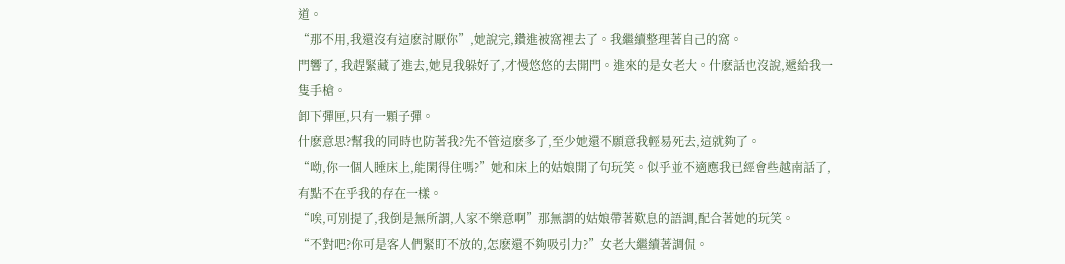道。
“那不用,我還沒有這麽討厭你”,她說完,鑽進被窩裡去了。我繼續整理著自己的窩。
門響了, 我趕緊藏了進去,她見我躲好了,才慢悠悠的去開門。進來的是女老大。什麽話也沒說,遞給我一隻手槍。
卸下彈匣,只有一顆子彈。
什麽意思?幫我的同時也防著我?先不管這麽多了,至少她還不願意我輕易死去,這就夠了。
“呦,你一個人睡床上,能閑得住嗎?”她和床上的姑娘開了句玩笑。似乎並不適應我已經會些越南話了,有點不在乎我的存在一樣。
“唉,可別提了,我倒是無所謂,人家不樂意啊”那無謂的姑娘帶著歎息的語調,配合著她的玩笑。
“不對吧?你可是客人們緊盯不放的,怎麽還不夠吸引力?”女老大繼續著調侃。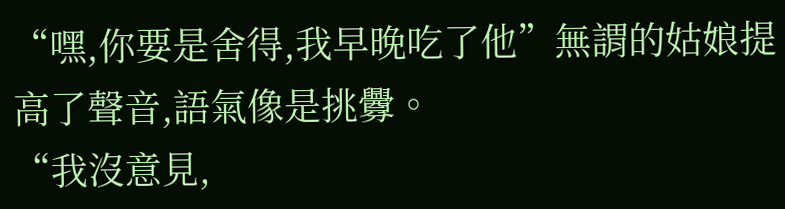“嘿,你要是舍得,我早晚吃了他”無謂的姑娘提高了聲音,語氣像是挑釁。
“我沒意見,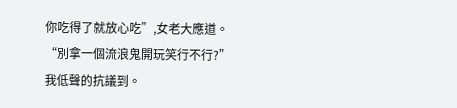你吃得了就放心吃”,女老大應道。
“別拿一個流浪鬼開玩笑行不行?”我低聲的抗議到。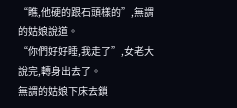“瞧,他硬的跟石頭樣的”,無謂的姑娘說道。
“你們好好睡,我走了”,女老大說完,轉身出去了。
無謂的姑娘下床去鎖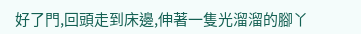好了門,回頭走到床邊,伸著一隻光溜溜的腳丫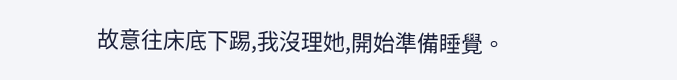故意往床底下踢,我沒理她,開始準備睡覺。